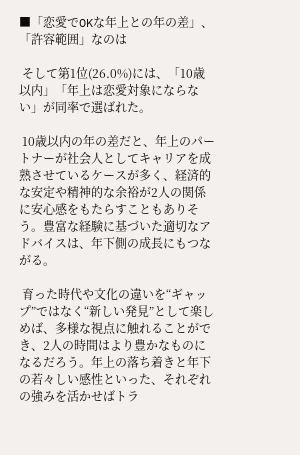■「恋愛でOKな年上との年の差」、「許容範囲」なのは

 そして第1位(26.0%)には、「10歳以内」「年上は恋愛対象にならない」が同率で選ばれた。

 10歳以内の年の差だと、年上のパートナーが社会人としてキャリアを成熟させているケースが多く、経済的な安定や精神的な余裕が2人の関係に安心感をもたらすこともありそう。豊富な経験に基づいた適切なアドバイスは、年下側の成長にもつながる。

 育った時代や文化の違いを“ギャップ”ではなく“新しい発見”として楽しめば、多様な視点に触れることができ、2人の時間はより豊かなものになるだろう。年上の落ち着きと年下の若々しい感性といった、それぞれの強みを活かせばトラ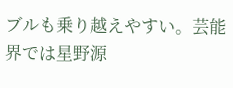ブルも乗り越えやすい。芸能界では星野源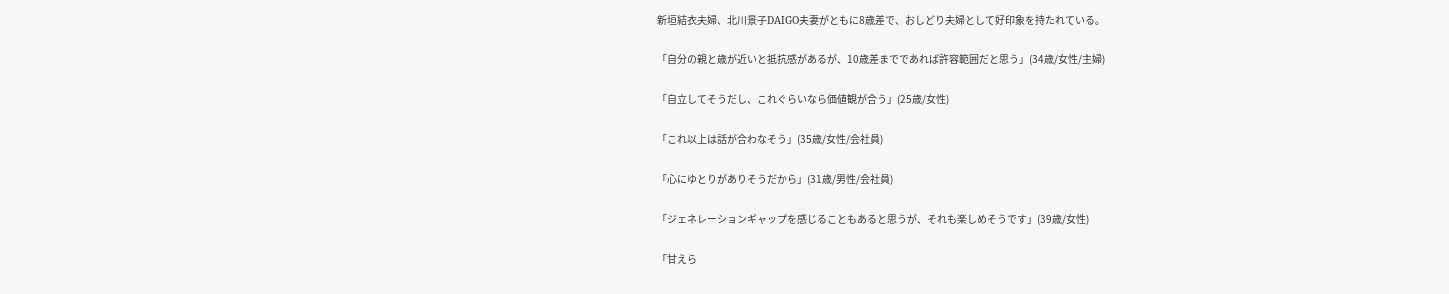新垣結衣夫婦、北川景子DAIGO夫妻がともに8歳差で、おしどり夫婦として好印象を持たれている。

「自分の親と歳が近いと抵抗感があるが、10歳差までであれば許容範囲だと思う」(34歳/女性/主婦)

「自立してそうだし、これぐらいなら価値観が合う」(25歳/女性)

「これ以上は話が合わなそう」(35歳/女性/会社員)

「心にゆとりがありそうだから」(31歳/男性/会社員)

「ジェネレーションギャップを感じることもあると思うが、それも楽しめそうです」(39歳/女性)

「甘えら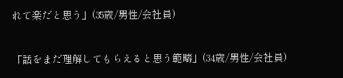れて楽だと思う」(35歳/男性/会社員)

「話をまだ理解してもらえると思う範疇」(34歳/男性/会社員)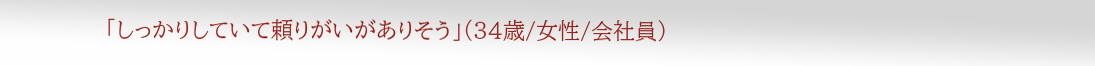「しっかりしていて頼りがいがありそう」(34歳/女性/会社員)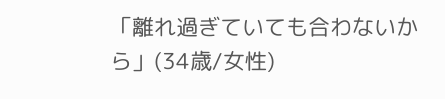「離れ過ぎていても合わないから」(34歳/女性)